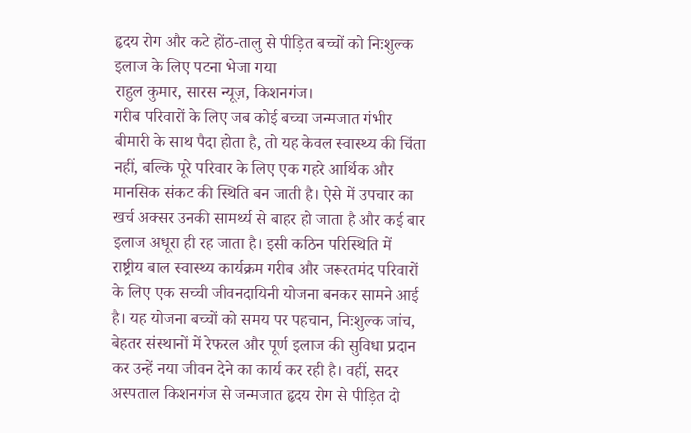हृदय रोग और कटे होंठ-तालु से पीड़ित बच्चों को निःशुल्क इलाज के लिए पटना भेजा गया
राहुल कुमार, सारस न्यूज़, किशनगंज।
गरीब परिवारों के लिए जब कोई बच्चा जन्मजात गंभीर बीमारी के साथ पैदा होता है, तो यह केवल स्वास्थ्य की चिंता नहीं, बल्कि पूरे परिवार के लिए एक गहरे आर्थिक और मानसिक संकट की स्थिति बन जाती है। ऐसे में उपचार का खर्च अक्सर उनकी सामर्थ्य से बाहर हो जाता है और कई बार इलाज अधूरा ही रह जाता है। इसी कठिन परिस्थिति में राष्ट्रीय बाल स्वास्थ्य कार्यक्रम गरीब और जरूरतमंद परिवारों के लिए एक सच्ची जीवनदायिनी योजना बनकर सामने आई है। यह योजना बच्चों को समय पर पहचान, निःशुल्क जांच, बेहतर संस्थानों में रेफरल और पूर्ण इलाज की सुविधा प्रदान कर उन्हें नया जीवन देने का कार्य कर रही है। वहीं, सदर अस्पताल किशनगंज से जन्मजात हृदय रोग से पीड़ित दो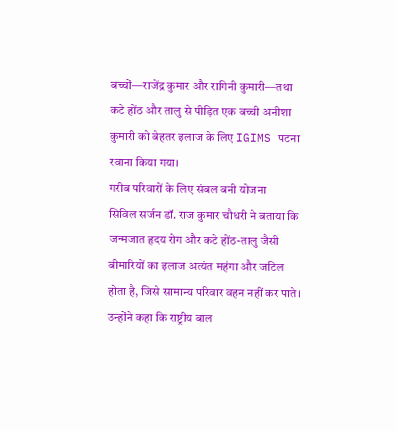बच्चों—राजेंद्र कुमार और रागिनी कुमारी—तथा कटे होंठ और तालु से पीड़ित एक बच्ची अनीशा कुमारी को बेहतर इलाज के लिए IGIMS पटना रवाना किया गया।
गरीब परिवारों के लिए संबल बनी योजना
सिविल सर्जन डॉ. राज कुमार चौधरी ने बताया कि जन्मजात हृदय रोग और कटे होंठ-तालु जैसी बीमारियों का इलाज अत्यंत महंगा और जटिल होता है, जिसे सामान्य परिवार वहन नहीं कर पाते। उन्होंने कहा कि राष्ट्रीय बाल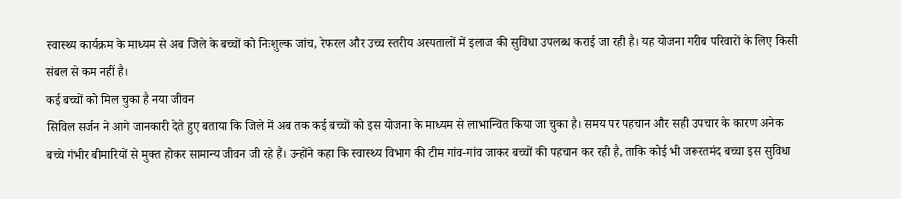स्वास्थ्य कार्यक्रम के माध्यम से अब जिले के बच्चों को निःशुल्क जांच, रेफरल और उच्च स्तरीय अस्पतालों में इलाज की सुविधा उपलब्ध कराई जा रही है। यह योजना गरीब परिवारों के लिए किसी संबल से कम नहीं है।
कई बच्चों को मिल चुका है नया जीवन
सिविल सर्जन ने आगे जानकारी देते हुए बताया कि जिले में अब तक कई बच्चों को इस योजना के माध्यम से लाभान्वित किया जा चुका है। समय पर पहचान और सही उपचार के कारण अनेक बच्चे गंभीर बीमारियों से मुक्त होकर सामान्य जीवन जी रहे हैं। उन्होंने कहा कि स्वास्थ्य विभाग की टीम गांव-गांव जाकर बच्चों की पहचान कर रही है, ताकि कोई भी जरूरतमंद बच्चा इस सुविधा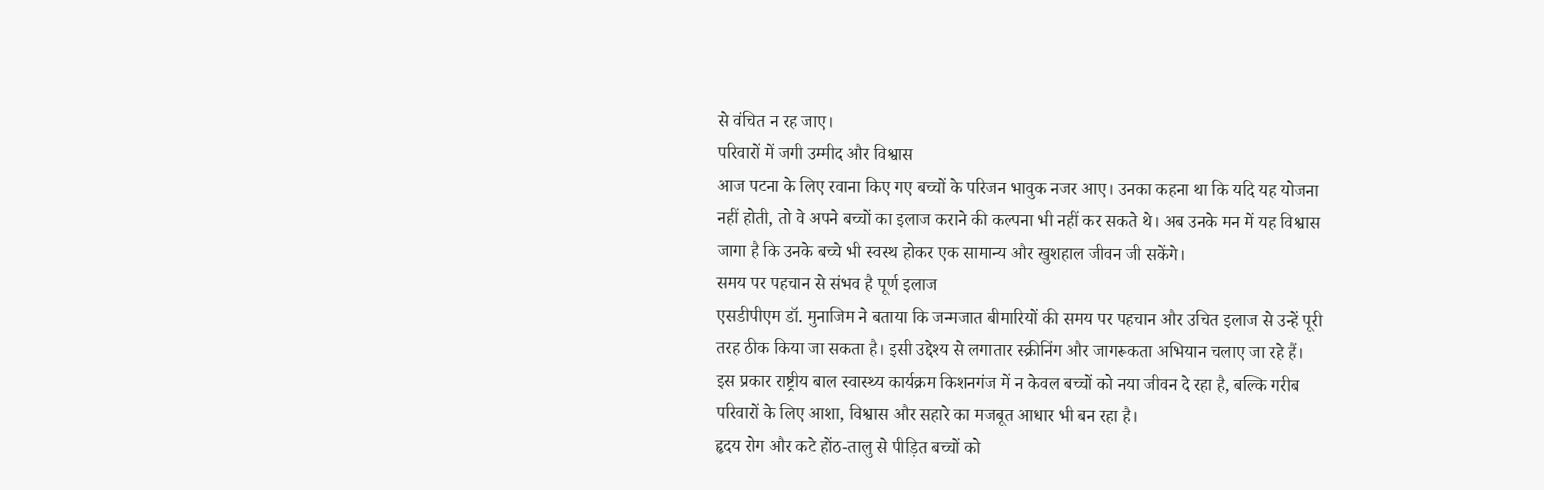से वंचित न रह जाए।
परिवारों में जगी उम्मीद और विश्वास
आज पटना के लिए रवाना किए गए बच्चों के परिजन भावुक नजर आए। उनका कहना था कि यदि यह योजना नहीं होती, तो वे अपने बच्चों का इलाज कराने की कल्पना भी नहीं कर सकते थे। अब उनके मन में यह विश्वास जागा है कि उनके बच्चे भी स्वस्थ होकर एक सामान्य और खुशहाल जीवन जी सकेंगे।
समय पर पहचान से संभव है पूर्ण इलाज
एसडीपीएम डॉ. मुनाजिम ने बताया कि जन्मजात बीमारियों की समय पर पहचान और उचित इलाज से उन्हें पूरी तरह ठीक किया जा सकता है। इसी उद्देश्य से लगातार स्क्रीनिंग और जागरूकता अभियान चलाए जा रहे हैं।
इस प्रकार राष्ट्रीय बाल स्वास्थ्य कार्यक्रम किशनगंज में न केवल बच्चों को नया जीवन दे रहा है, बल्कि गरीब परिवारों के लिए आशा, विश्वास और सहारे का मजबूत आधार भी बन रहा है।
हृदय रोग और कटे होंठ-तालु से पीड़ित बच्चों को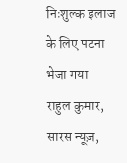निःशुल्क इलाज के लिए पटना भेजा गया
राहुल कुमार, सारस न्यूज़,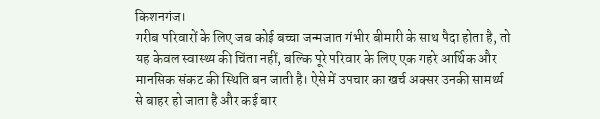किशनगंज।
गरीब परिवारों के लिए जब कोई बच्चा जन्मजात गंभीर बीमारी के साथ पैदा होता है, तो यह केवल स्वास्थ्य की चिंता नहीं, बल्कि पूरे परिवार के लिए एक गहरे आर्थिक और मानसिक संकट की स्थिति बन जाती है। ऐसे में उपचार का खर्च अक्सर उनकी सामर्थ्य से बाहर हो जाता है और कई बार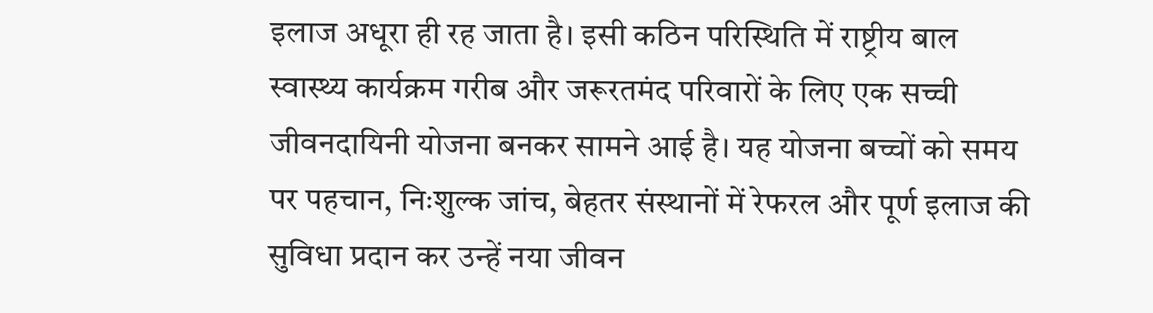इलाज अधूरा ही रह जाता है। इसी कठिन परिस्थिति में राष्ट्रीय बाल स्वास्थ्य कार्यक्रम गरीब और जरूरतमंद परिवारों के लिए एक सच्ची जीवनदायिनी योजना बनकर सामने आई है। यह योजना बच्चों को समय पर पहचान, निःशुल्क जांच, बेहतर संस्थानों में रेफरल और पूर्ण इलाज की सुविधा प्रदान कर उन्हें नया जीवन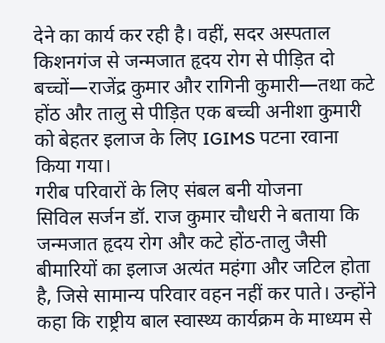देने का कार्य कर रही है। वहीं, सदर अस्पताल किशनगंज से जन्मजात हृदय रोग से पीड़ित दो बच्चों—राजेंद्र कुमार और रागिनी कुमारी—तथा कटे होंठ और तालु से पीड़ित एक बच्ची अनीशा कुमारी को बेहतर इलाज के लिए IGIMS पटना रवाना किया गया।
गरीब परिवारों के लिए संबल बनी योजना
सिविल सर्जन डॉ. राज कुमार चौधरी ने बताया कि जन्मजात हृदय रोग और कटे होंठ-तालु जैसी बीमारियों का इलाज अत्यंत महंगा और जटिल होता है, जिसे सामान्य परिवार वहन नहीं कर पाते। उन्होंने कहा कि राष्ट्रीय बाल स्वास्थ्य कार्यक्रम के माध्यम से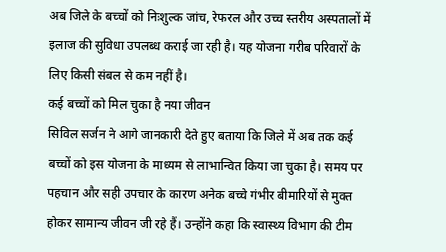अब जिले के बच्चों को निःशुल्क जांच, रेफरल और उच्च स्तरीय अस्पतालों में इलाज की सुविधा उपलब्ध कराई जा रही है। यह योजना गरीब परिवारों के लिए किसी संबल से कम नहीं है।
कई बच्चों को मिल चुका है नया जीवन
सिविल सर्जन ने आगे जानकारी देते हुए बताया कि जिले में अब तक कई बच्चों को इस योजना के माध्यम से लाभान्वित किया जा चुका है। समय पर पहचान और सही उपचार के कारण अनेक बच्चे गंभीर बीमारियों से मुक्त होकर सामान्य जीवन जी रहे हैं। उन्होंने कहा कि स्वास्थ्य विभाग की टीम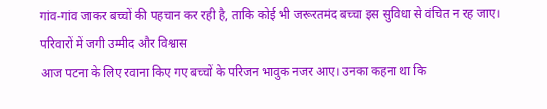गांव-गांव जाकर बच्चों की पहचान कर रही है, ताकि कोई भी जरूरतमंद बच्चा इस सुविधा से वंचित न रह जाए।
परिवारों में जगी उम्मीद और विश्वास
आज पटना के लिए रवाना किए गए बच्चों के परिजन भावुक नजर आए। उनका कहना था कि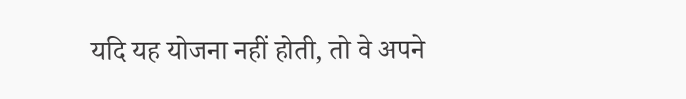यदि यह योजना नहीं होती, तो वे अपने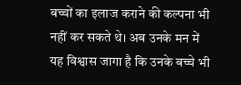बच्चों का इलाज कराने की कल्पना भी नहीं कर सकते थे। अब उनके मन में यह विश्वास जागा है कि उनके बच्चे भी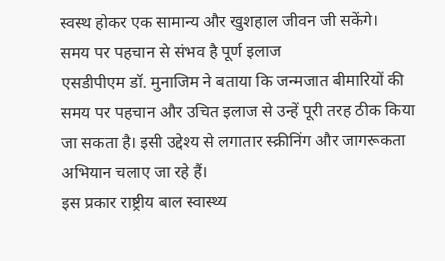स्वस्थ होकर एक सामान्य और खुशहाल जीवन जी सकेंगे।
समय पर पहचान से संभव है पूर्ण इलाज
एसडीपीएम डॉ. मुनाजिम ने बताया कि जन्मजात बीमारियों की समय पर पहचान और उचित इलाज से उन्हें पूरी तरह ठीक किया जा सकता है। इसी उद्देश्य से लगातार स्क्रीनिंग और जागरूकता अभियान चलाए जा रहे हैं।
इस प्रकार राष्ट्रीय बाल स्वास्थ्य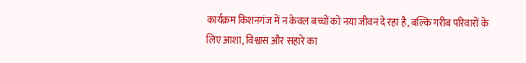कार्यक्रम किशनगंज में न केवल बच्चों को नया जीवन दे रहा है, बल्कि गरीब परिवारों के लिए आशा, विश्वास और सहारे का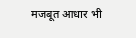मजबूत आधार भी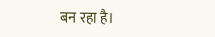बन रहा है।